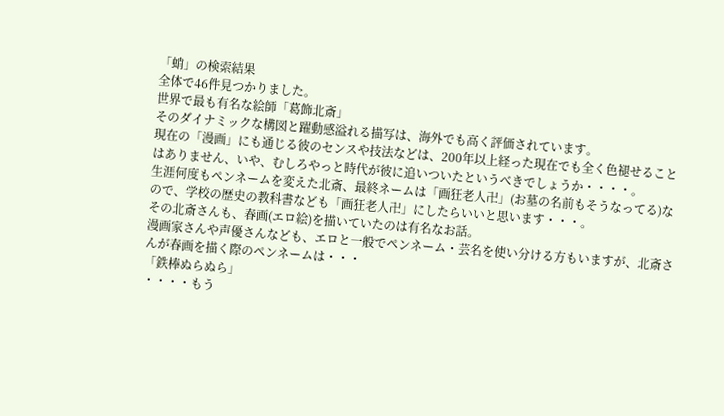「蛸」の検索結果
全体で46件見つかりました。
世界で最も有名な絵師「葛飾北斎」
そのダイナミックな構図と躍動感溢れる描写は、海外でも高く評価されています。
現在の「漫画」にも通じる彼のセンスや技法などは、200年以上経った現在でも全く色褪せることはありません、いや、むしろやっと時代が彼に追いついたというべきでしょうか・・・・。
生涯何度もペンネームを変えた北斎、最終ネームは「画狂老人卍」(お墓の名前もそうなってる)なので、学校の歴史の教科書なども「画狂老人卍」にしたらいいと思います・・・。
その北斎さんも、春画(エロ絵)を描いていたのは有名なお話。
漫画家さんや声優さんなども、エロと一般でペンネーム・芸名を使い分ける方もいますが、北斎さんが春画を描く際のペンネームは・・・
「鉄棒ぬらぬら」
・・・・もう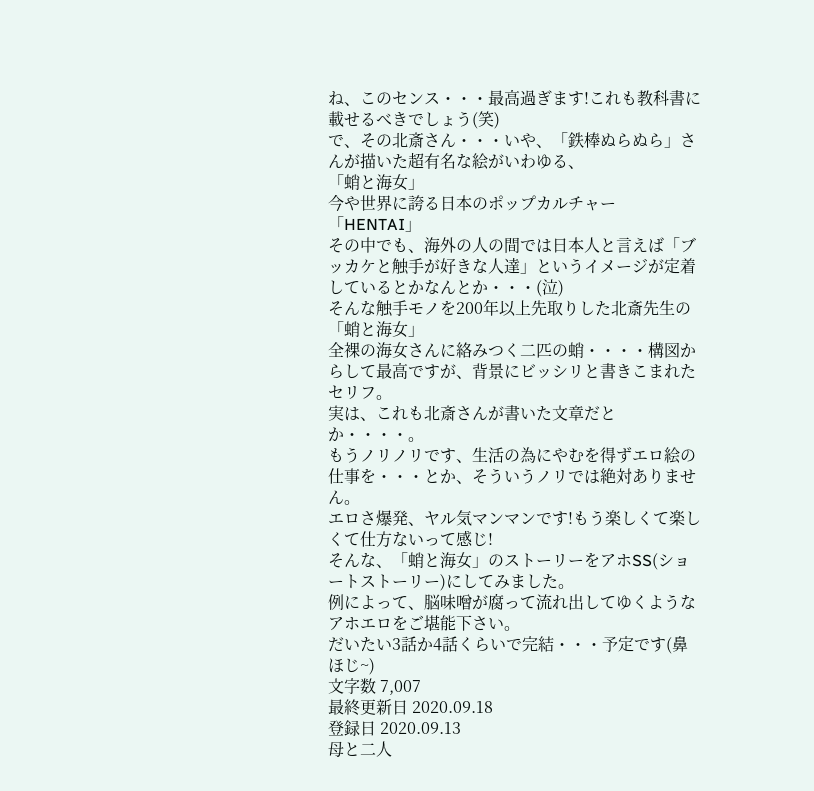ね、このセンス・・・最高過ぎます!これも教科書に載せるべきでしょう(笑)
で、その北斎さん・・・いや、「鉄棒ぬらぬら」さんが描いた超有名な絵がいわゆる、
「蛸と海女」
今や世界に誇る日本のポップカルチャー「HENTAI」
その中でも、海外の人の間では日本人と言えば「ブッカケと触手が好きな人達」というイメージが定着しているとかなんとか・・・(泣)
そんな触手モノを200年以上先取りした北斎先生の「蛸と海女」
全裸の海女さんに絡みつく二匹の蛸・・・・構図からして最高ですが、背景にビッシリと書きこまれたセリフ。
実は、これも北斎さんが書いた文章だとか・・・・。
もうノリノリです、生活の為にやむを得ずエロ絵の仕事を・・・とか、そういうノリでは絶対ありません。
エロさ爆発、ヤル気マンマンです!もう楽しくて楽しくて仕方ないって感じ!
そんな、「蛸と海女」のストーリーをアホSS(ショートストーリー)にしてみました。
例によって、脳味噌が腐って流れ出してゆくようなアホエロをご堪能下さい。
だいたい3話か4話くらいで完結・・・予定です(鼻ほじ~)
文字数 7,007
最終更新日 2020.09.18
登録日 2020.09.13
母と二人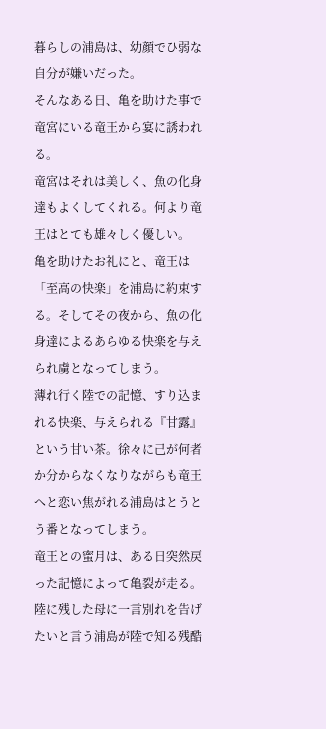暮らしの浦島は、幼顔でひ弱な自分が嫌いだった。
そんなある日、亀を助けた事で竜宮にいる竜王から宴に誘われる。
竜宮はそれは美しく、魚の化身達もよくしてくれる。何より竜王はとても雄々しく優しい。
亀を助けたお礼にと、竜王は「至高の快楽」を浦島に約束する。そしてその夜から、魚の化身達によるあらゆる快楽を与えられ虜となってしまう。
薄れ行く陸での記憶、すり込まれる快楽、与えられる『甘露』という甘い茶。徐々に己が何者か分からなくなりながらも竜王へと恋い焦がれる浦島はとうとう番となってしまう。
竜王との蜜月は、ある日突然戻った記憶によって亀裂が走る。陸に残した母に一言別れを告げたいと言う浦島が陸で知る残酷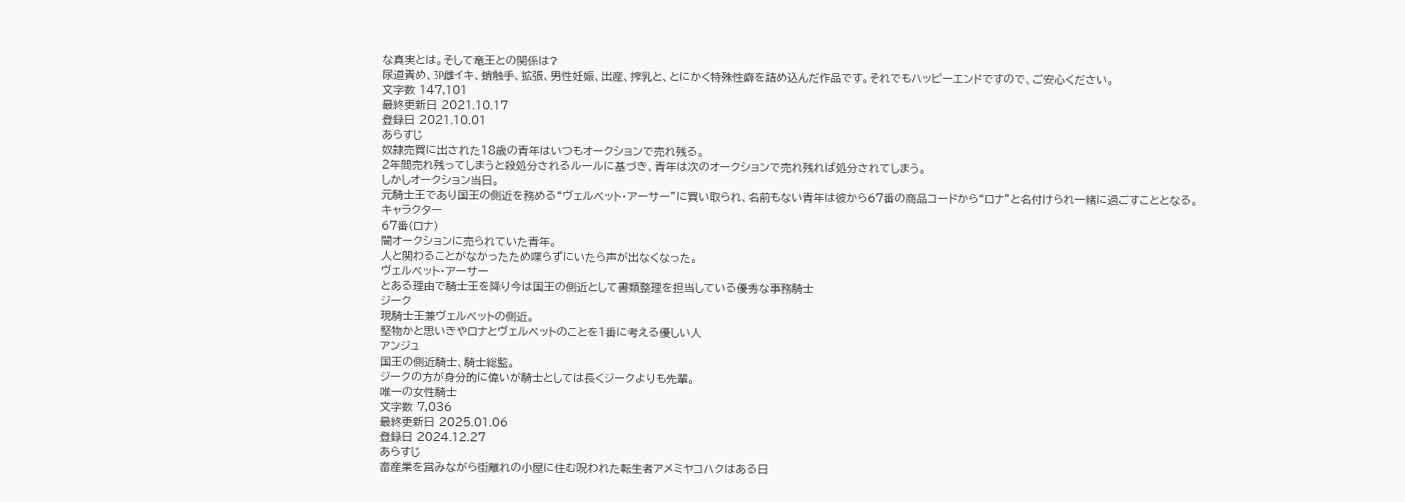な真実とは。そして竜王との関係は?
尿道責め、3P雌イキ、蛸触手、拡張、男性妊娠、出産、搾乳と、とにかく特殊性癖を詰め込んだ作品です。それでもハッピーエンドですので、ご安心ください。
文字数 147,101
最終更新日 2021.10.17
登録日 2021.10.01
あらすじ
奴隷売買に出された18歳の青年はいつもオークションで売れ残る。
2年間売れ残ってしまうと殺処分されるルールに基づき、青年は次のオークションで売れ残れば処分されてしまう。
しかしオークション当日。
元騎士王であり国王の側近を務める“ヴェルベット・アーサー”に買い取られ、名前もない青年は彼から67番の商品コードから“ロナ”と名付けられ一緒に過ごすこととなる。
キャラクター
67番(ロナ)
闇オークションに売られていた青年。
人と関わることがなかったため喋らずにいたら声が出なくなった。
ヴェルベット・アーサー
とある理由で騎士王を降り今は国王の側近として書類整理を担当している優秀な事務騎士
ジーク
現騎士王兼ヴェルベットの側近。
堅物かと思いきやロナとヴェルベットのことを1番に考える優しい人
アンジュ
国王の側近騎士、騎士総監。
ジークの方が身分的に偉いが騎士としては長くジークよりも先輩。
唯一の女性騎士
文字数 7,036
最終更新日 2025.01.06
登録日 2024.12.27
あらすじ
畜産業を営みながら街離れの小屋に住む呪われた転生者アメミヤコハクはある日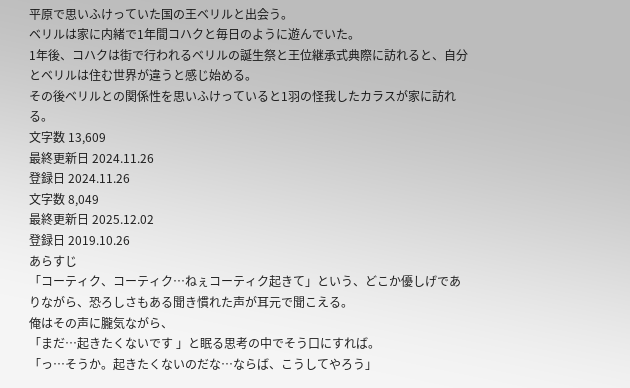平原で思いふけっていた国の王ベリルと出会う。
ベリルは家に内緒で1年間コハクと毎日のように遊んでいた。
1年後、コハクは街で行われるベリルの誕生祭と王位継承式典際に訪れると、自分とベリルは住む世界が違うと感じ始める。
その後ベリルとの関係性を思いふけっていると1羽の怪我したカラスが家に訪れる。
文字数 13,609
最終更新日 2024.11.26
登録日 2024.11.26
文字数 8,049
最終更新日 2025.12.02
登録日 2019.10.26
あらすじ
「コーティク、コーティク…ねぇコーティク起きて」という、どこか優しげでありながら、恐ろしさもある聞き慣れた声が耳元で聞こえる。
俺はその声に朧気ながら、
「まだ…起きたくないです 」と眠る思考の中でそう口にすれば。
「っ…そうか。起きたくないのだな…ならば、こうしてやろう」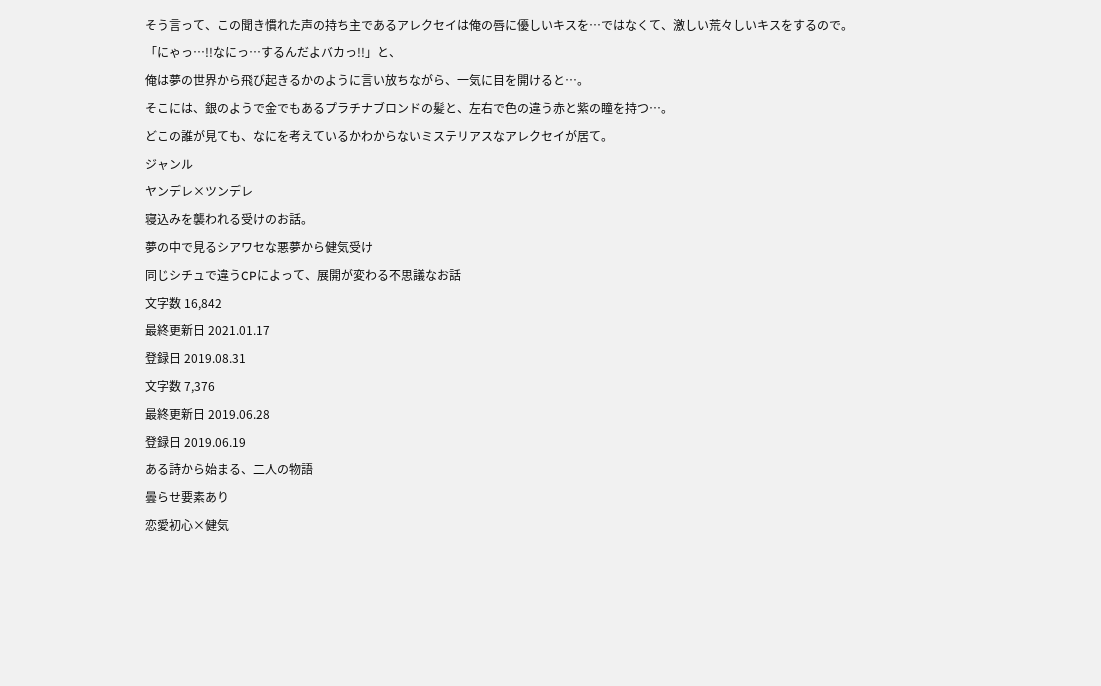そう言って、この聞き慣れた声の持ち主であるアレクセイは俺の唇に優しいキスを…ではなくて、激しい荒々しいキスをするので。
「にゃっ…!!なにっ…するんだよバカっ!!」と、
俺は夢の世界から飛び起きるかのように言い放ちながら、一気に目を開けると…。
そこには、銀のようで金でもあるプラチナブロンドの髪と、左右で色の違う赤と紫の瞳を持つ…。
どこの誰が見ても、なにを考えているかわからないミステリアスなアレクセイが居て。
ジャンル
ヤンデレ×ツンデレ
寝込みを襲われる受けのお話。
夢の中で見るシアワセな悪夢から健気受け
同じシチュで違うCPによって、展開が変わる不思議なお話
文字数 16,842
最終更新日 2021.01.17
登録日 2019.08.31
文字数 7,376
最終更新日 2019.06.28
登録日 2019.06.19
ある詩から始まる、二人の物語
曇らせ要素あり
恋愛初心×健気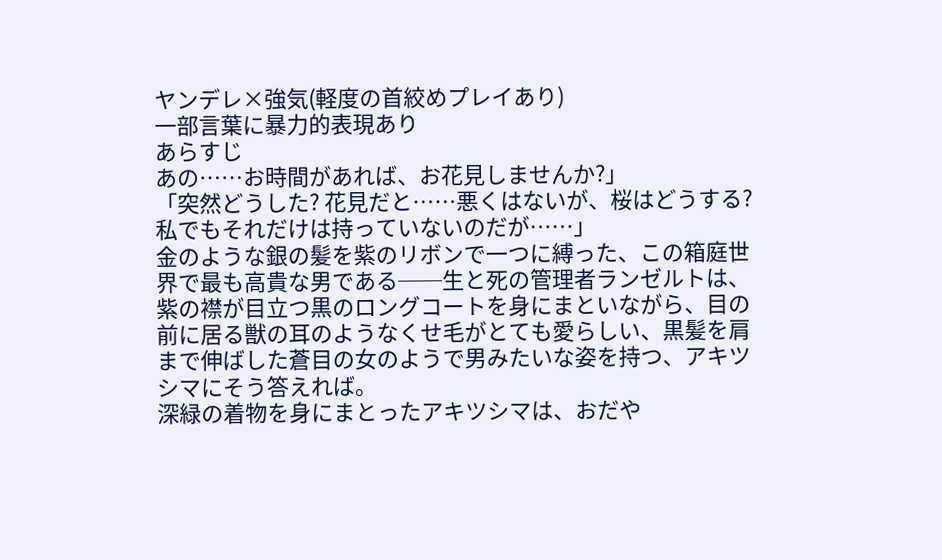ヤンデレ×強気(軽度の首絞めプレイあり)
一部言葉に暴力的表現あり
あらすじ
あの……お時間があれば、お花見しませんか?」
「突然どうした? 花見だと……悪くはないが、桜はどうする? 私でもそれだけは持っていないのだが……」
金のような銀の髪を紫のリボンで一つに縛った、この箱庭世界で最も高貴な男である──生と死の管理者ランゼルトは、紫の襟が目立つ黒のロングコートを身にまといながら、目の前に居る獣の耳のようなくせ毛がとても愛らしい、黒髪を肩まで伸ばした蒼目の女のようで男みたいな姿を持つ、アキツシマにそう答えれば。
深緑の着物を身にまとったアキツシマは、おだや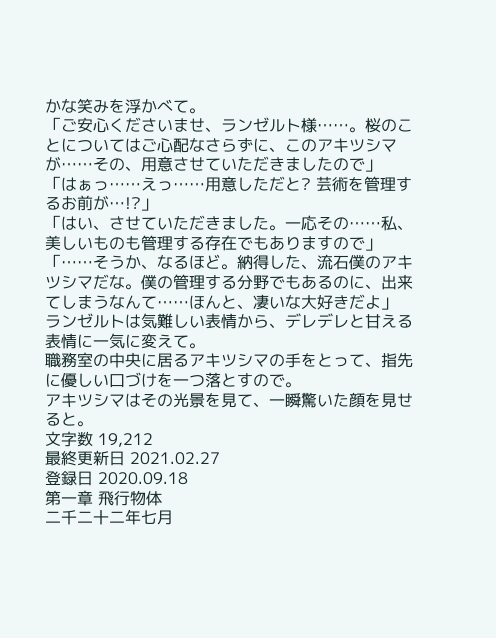かな笑みを浮かべて。
「ご安心くださいませ、ランゼルト様……。桜のことについてはご心配なさらずに、このアキツシマが……その、用意させていただきましたので」
「はぁっ……えっ……用意しただと? 芸術を管理するお前が…!?」
「はい、させていただきました。一応その……私、美しいものも管理する存在でもありますので」
「……そうか、なるほど。納得した、流石僕のアキツシマだな。僕の管理する分野でもあるのに、出来てしまうなんて……ほんと、凄いな大好きだよ」
ランゼルトは気難しい表情から、デレデレと甘える表情に一気に変えて。
職務室の中央に居るアキツシマの手をとって、指先に優しい口づけを一つ落とすので。
アキツシマはその光景を見て、一瞬驚いた顔を見せると。
文字数 19,212
最終更新日 2021.02.27
登録日 2020.09.18
第一章 飛行物体
二千二十二年七月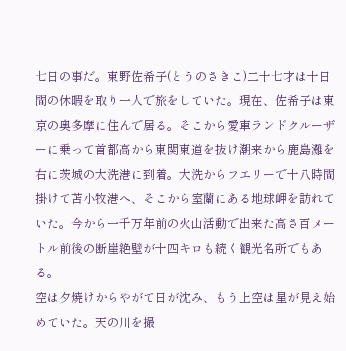七日の事だ。東野佐希子(とうのさきこ)二十七才は十日間の休暇を取り一人で旅をしていた。現在、佐希子は東京の奥多摩に住んで居る。そこから愛車ランドクルーザーに乗って首都高から東関東道を抜け潮来から鹿島灘を右に茨城の大洗港に到着。大洗からフエリーで十八時間掛けて苫小牧港へ、そこから室蘭にある地球岬を訪れていた。今から一千万年前の火山活動で出来た高さ百メートル前後の断崖絶壁が十四キロも続く観光名所でもある。
空は夕焼けからやがて日が沈み、もう上空は星が見え始めていた。天の川を撮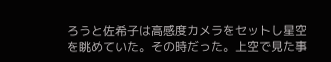ろうと佐希子は高感度カメラをセットし星空を眺めていた。その時だった。上空で見た事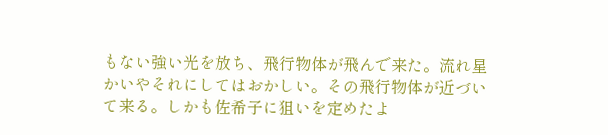もない強い光を放ち、飛行物体が飛んで来た。流れ星かいやそれにしてはおかしい。その飛行物体が近づいて来る。しかも佐希子に狙いを定めたよ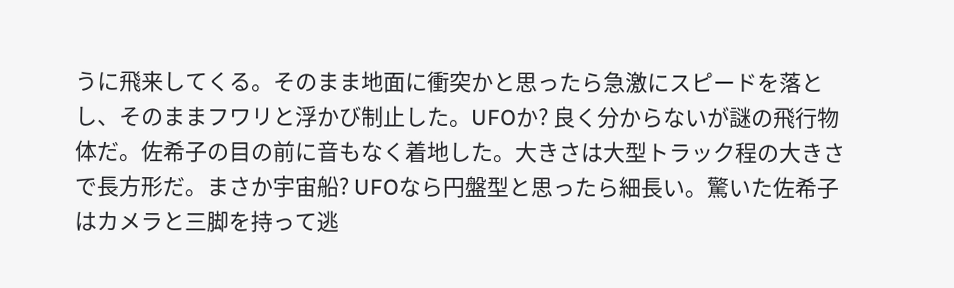うに飛来してくる。そのまま地面に衝突かと思ったら急激にスピードを落とし、そのままフワリと浮かび制止した。UFOか? 良く分からないが謎の飛行物体だ。佐希子の目の前に音もなく着地した。大きさは大型トラック程の大きさで長方形だ。まさか宇宙船? UFOなら円盤型と思ったら細長い。驚いた佐希子はカメラと三脚を持って逃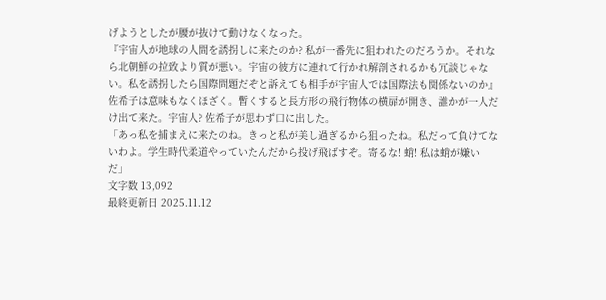げようとしたが腰が抜けて動けなくなった。
『宇宙人が地球の人間を誘拐しに来たのか? 私が一番先に狙われたのだろうか。それなら北朝鮮の拉致より質が悪い。宇宙の彼方に連れて行かれ解剖されるかも冗談じゃない。私を誘拐したら国際問題だぞと訴えても相手が宇宙人では国際法も関係ないのか』
佐希子は意味もなくほざく。暫くすると長方形の飛行物体の横扉が開き、誰かが一人だけ出て来た。宇宙人? 佐希子が思わず口に出した。
「あっ私を捕まえに来たのね。きっと私が美し過ぎるから狙ったね。私だって負けてないわよ。学生時代柔道やっていたんだから投げ飛ばすぞ。寄るな! 蛸! 私は蛸が嫌いだ」
文字数 13,092
最終更新日 2025.11.12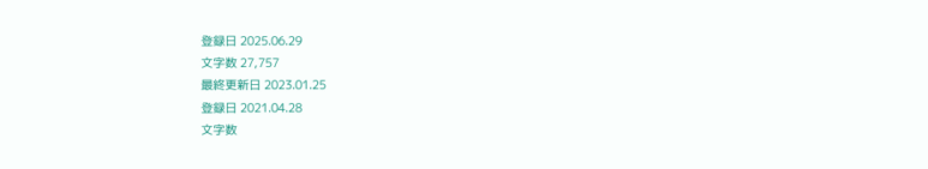登録日 2025.06.29
文字数 27,757
最終更新日 2023.01.25
登録日 2021.04.28
文字数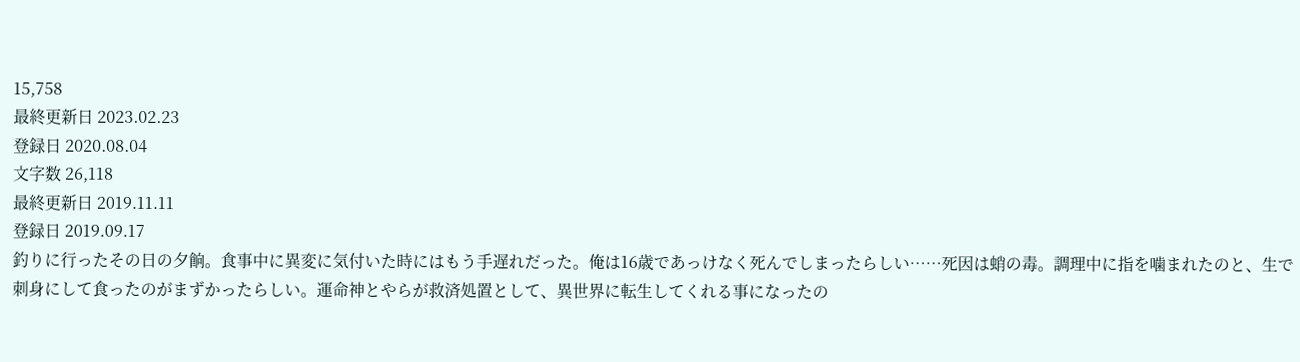15,758
最終更新日 2023.02.23
登録日 2020.08.04
文字数 26,118
最終更新日 2019.11.11
登録日 2019.09.17
釣りに行ったその日の夕餉。食事中に異変に気付いた時にはもう手遅れだった。俺は16歳であっけなく死んでしまったらしい……死因は蛸の毒。調理中に指を噛まれたのと、生で刺身にして食ったのがまずかったらしい。運命神とやらが救済処置として、異世界に転生してくれる事になったの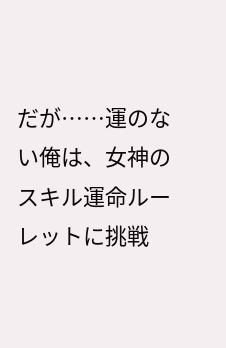だが……運のない俺は、女神のスキル運命ルーレットに挑戦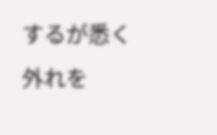するが悉く外れを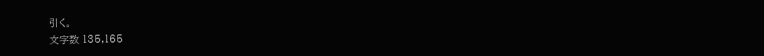引く。
文字数 135,165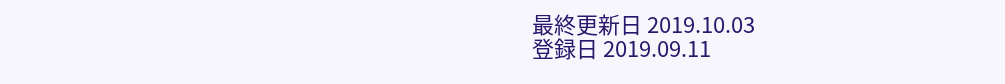最終更新日 2019.10.03
登録日 2019.09.11